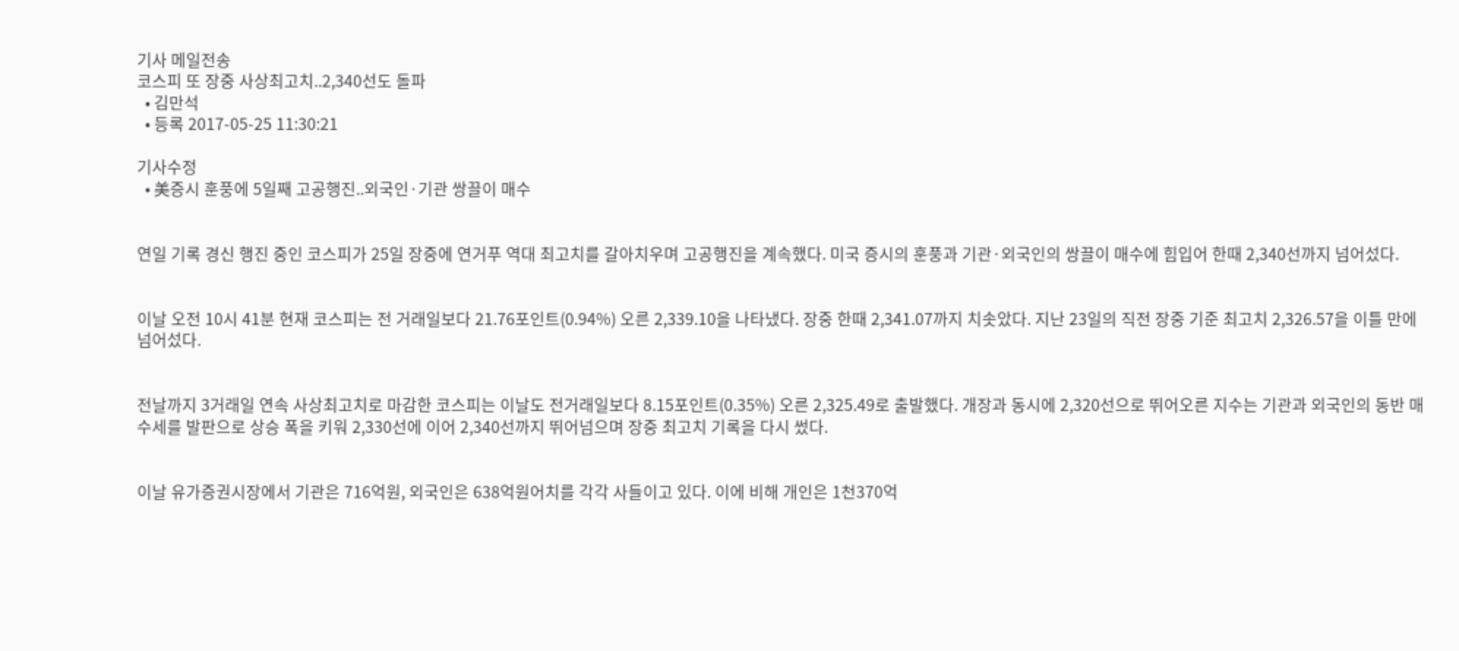기사 메일전송
코스피 또 장중 사상최고치..2,340선도 돌파
  • 김만석
  • 등록 2017-05-25 11:30:21

기사수정
  • 美증시 훈풍에 5일째 고공행진..외국인·기관 쌍끌이 매수


연일 기록 경신 행진 중인 코스피가 25일 장중에 연거푸 역대 최고치를 갈아치우며 고공행진을 계속했다. 미국 증시의 훈풍과 기관·외국인의 쌍끌이 매수에 힘입어 한때 2,340선까지 넘어섰다.


이날 오전 10시 41분 현재 코스피는 전 거래일보다 21.76포인트(0.94%) 오른 2,339.10을 나타냈다. 장중 한때 2,341.07까지 치솟았다. 지난 23일의 직전 장중 기준 최고치 2,326.57을 이틀 만에 넘어섰다.


전날까지 3거래일 연속 사상최고치로 마감한 코스피는 이날도 전거래일보다 8.15포인트(0.35%) 오른 2,325.49로 출발했다. 개장과 동시에 2,320선으로 뛰어오른 지수는 기관과 외국인의 동반 매수세를 발판으로 상승 폭을 키워 2,330선에 이어 2,340선까지 뛰어넘으며 장중 최고치 기록을 다시 썼다.


이날 유가증권시장에서 기관은 716억원, 외국인은 638억원어치를 각각 사들이고 있다. 이에 비해 개인은 1천370억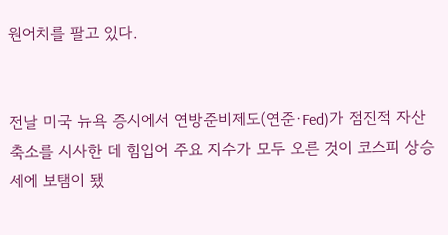원어치를 팔고 있다.


전날 미국 뉴욕 증시에서 연방준비제도(연준·Fed)가 점진적 자산축소를 시사한 데 힘입어 주요 지수가 모두 오른 것이 코스피 상승세에 보탬이 됐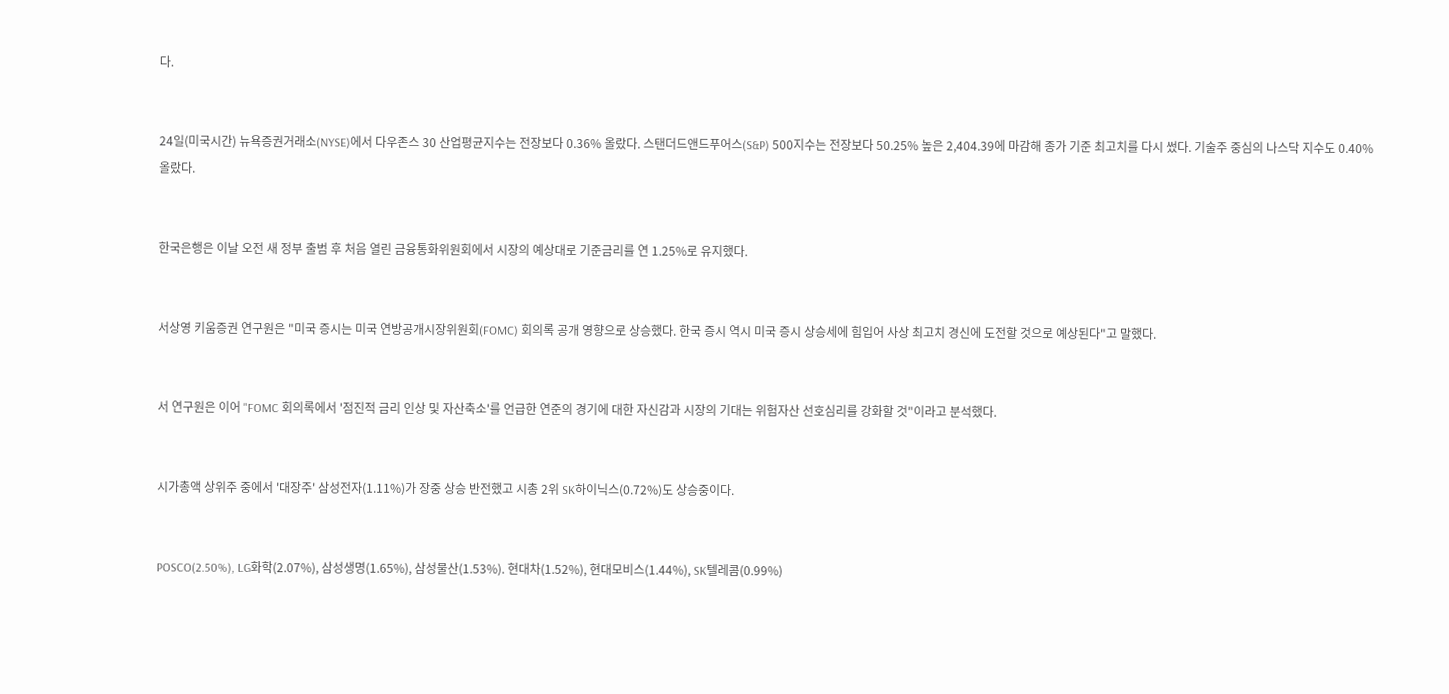다.


24일(미국시간) 뉴욕증권거래소(NYSE)에서 다우존스 30 산업평균지수는 전장보다 0.36% 올랐다. 스탠더드앤드푸어스(S&P) 500지수는 전장보다 50.25% 높은 2,404.39에 마감해 종가 기준 최고치를 다시 썼다. 기술주 중심의 나스닥 지수도 0.40% 올랐다.


한국은행은 이날 오전 새 정부 출범 후 처음 열린 금융통화위원회에서 시장의 예상대로 기준금리를 연 1.25%로 유지했다.


서상영 키움증권 연구원은 "미국 증시는 미국 연방공개시장위원회(FOMC) 회의록 공개 영향으로 상승했다. 한국 증시 역시 미국 증시 상승세에 힘입어 사상 최고치 경신에 도전할 것으로 예상된다"고 말했다.


서 연구원은 이어 "FOMC 회의록에서 '점진적 금리 인상 및 자산축소'를 언급한 연준의 경기에 대한 자신감과 시장의 기대는 위험자산 선호심리를 강화할 것"이라고 분석했다.


시가총액 상위주 중에서 '대장주' 삼성전자(1.11%)가 장중 상승 반전했고 시총 2위 SK하이닉스(0.72%)도 상승중이다.


POSCO(2.50%), LG화학(2.07%), 삼성생명(1.65%), 삼성물산(1.53%). 현대차(1.52%), 현대모비스(1.44%), SK텔레콤(0.99%)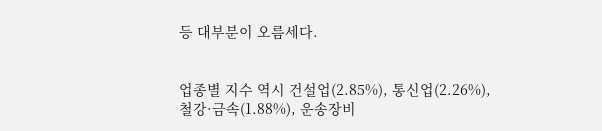등 대부분이 오름세다.


업종별 지수 역시 건설업(2.85%), 통신업(2.26%), 철강·금속(1.88%), 운송장비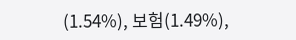(1.54%), 보험(1.49%),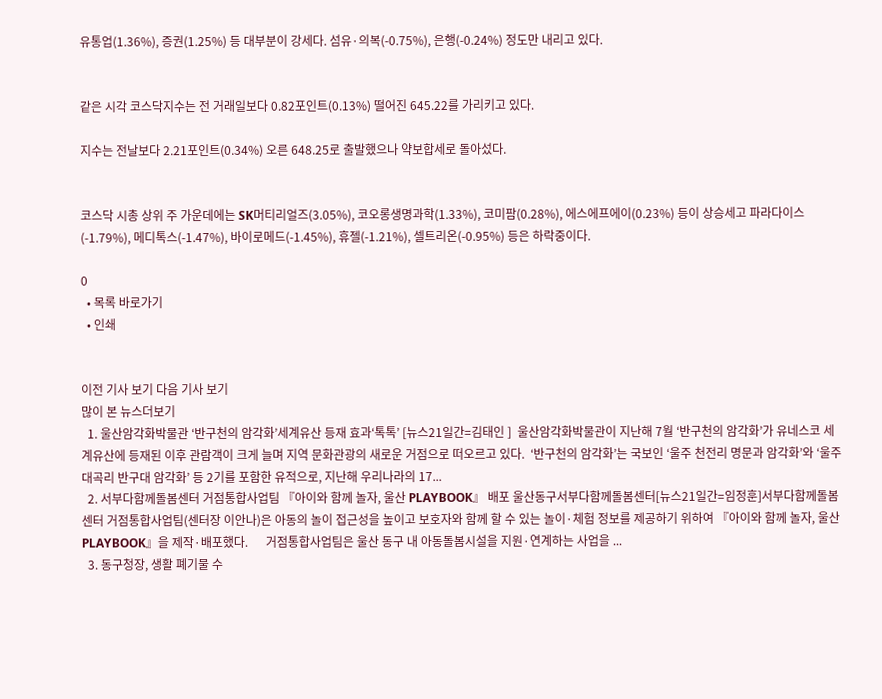유통업(1.36%), 증권(1.25%) 등 대부분이 강세다. 섬유·의복(-0.75%), 은행(-0.24%) 정도만 내리고 있다.


같은 시각 코스닥지수는 전 거래일보다 0.82포인트(0.13%) 떨어진 645.22를 가리키고 있다.

지수는 전날보다 2.21포인트(0.34%) 오른 648.25로 출발했으나 약보합세로 돌아섰다.


코스닥 시총 상위 주 가운데에는 SK머티리얼즈(3.05%), 코오롱생명과학(1.33%), 코미팜(0.28%), 에스에프에이(0.23%) 등이 상승세고 파라다이스(-1.79%), 메디톡스(-1.47%), 바이로메드(-1.45%), 휴젤(-1.21%), 셀트리온(-0.95%) 등은 하락중이다.

0
  • 목록 바로가기
  • 인쇄


이전 기사 보기 다음 기사 보기
많이 본 뉴스더보기
  1. 울산암각화박물관 ‘반구천의 암각화’세계유산 등재 효과‘톡톡’ [뉴스21일간=김태인 ]  울산암각화박물관이 지난해 7월 ‘반구천의 암각화’가 유네스코 세계유산에 등재된 이후 관람객이 크게 늘며 지역 문화관광의 새로운 거점으로 떠오르고 있다.  ‘반구천의 암각화’는 국보인 ‘울주 천전리 명문과 암각화’와 ‘울주 대곡리 반구대 암각화’ 등 2기를 포함한 유적으로, 지난해 우리나라의 17...
  2. 서부다함께돌봄센터 거점통합사업팀 『아이와 함께 놀자, 울산 PLAYBOOK』 배포 울산동구서부다함께돌봄센터[뉴스21일간=임정훈]서부다함께돌봄센터 거점통합사업팀(센터장 이안나)은 아동의 놀이 접근성을 높이고 보호자와 함께 할 수 있는 놀이·체험 정보를 제공하기 위하여 『아이와 함께 놀자, 울산 PLAYBOOK』을 제작·배포했다.      거점통합사업팀은 울산 동구 내 아동돌봄시설을 지원·연계하는 사업을 ...
  3. 동구청장, 생활 폐기물 수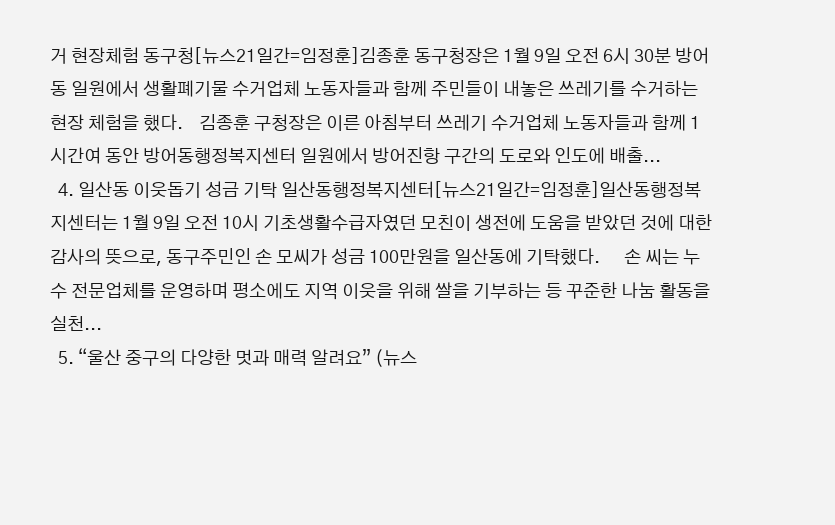거 현장체험 동구청[뉴스21일간=임정훈]김종훈 동구청장은 1월 9일 오전 6시 30분 방어동 일원에서 생활폐기물 수거업체 노동자들과 함께 주민들이 내놓은 쓰레기를 수거하는 현장 체험을 했다.    김종훈 구청장은 이른 아침부터 쓰레기 수거업체 노동자들과 함께 1시간여 동안 방어동행정복지센터 일원에서 방어진항 구간의 도로와 인도에 배출...
  4. 일산동 이웃돕기 성금 기탁 일산동행정복지센터[뉴스21일간=임정훈]일산동행정복지센터는 1월 9일 오전 10시 기초생활수급자였던 모친이 생전에 도움을 받았던 것에 대한 감사의 뜻으로, 동구주민인 손 모씨가 성금 100만원을 일산동에 기탁했다.      손 씨는 누수 전문업체를 운영하며 평소에도 지역 이웃을 위해 쌀을 기부하는 등 꾸준한 나눔 활동을 실천...
  5. “울산 중구의 다양한 멋과 매력 알려요” (뉴스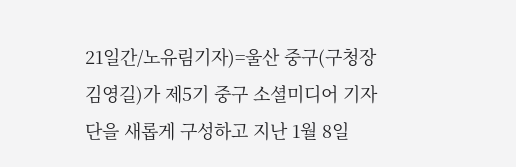21일간/노유림기자)=울산 중구(구청장 김영길)가 제5기 중구 소셜미디어 기자단을 새롭게 구성하고 지난 1월 8일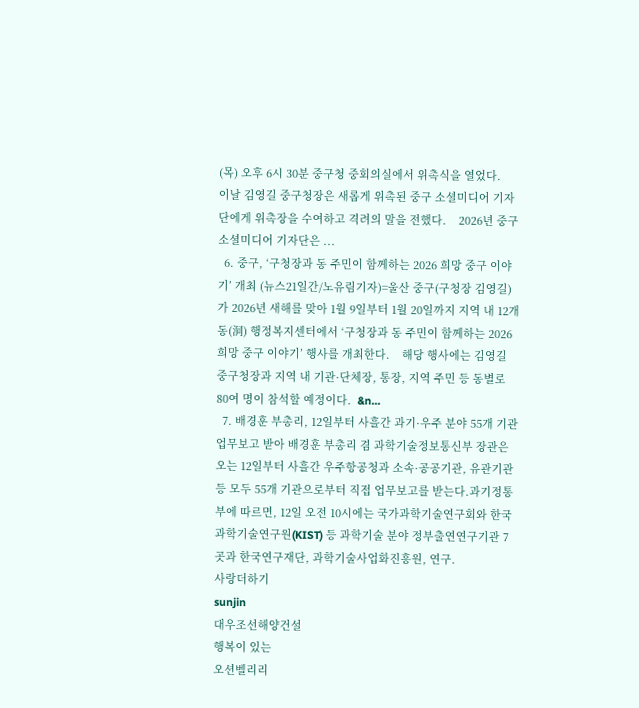(목) 오후 6시 30분 중구청 중회의실에서 위촉식을 열었다.    이날 김영길 중구청장은 새롭게 위촉된 중구 소셜미디어 기자단에게 위촉장을 수여하고 격려의 말을 전했다.    2026년 중구 소셜미디어 기자단은 ...
  6. 중구, ‘구청장과 동 주민이 함께하는 2026 희망 중구 이야기’ 개최 (뉴스21일간/노유림기자)=울산 중구(구청장 김영길)가 2026년 새해를 맞아 1월 9일부터 1월 20일까지 지역 내 12개 동(洞) 행정복지센터에서 ‘구청장과 동 주민이 함께하는 2026 희망 중구 이야기’ 행사를 개최한다.    해당 행사에는 김영길 중구청장과 지역 내 기관·단체장, 통장, 지역 주민 등 동별로 80여 명이 참석할 예정이다.  &n...
  7. 배경훈 부총리, 12일부터 사흘간 과기·우주 분야 55개 기관 업무보고 받아 배경훈 부총리 겸 과학기술정보통신부 장관은 오는 12일부터 사흘간 우주항공청과 소속·공공기관, 유관기관 등 모두 55개 기관으로부터 직접 업무보고를 받는다.과기정통부에 따르면, 12일 오전 10시에는 국가과학기술연구회와 한국과학기술연구원(KIST) 등 과학기술 분야 정부출연연구기관 7곳과 한국연구재단, 과학기술사업화진흥원, 연구.
사랑더하기
sunjin
대우조선해양건설
행복이 있는
오션벨리리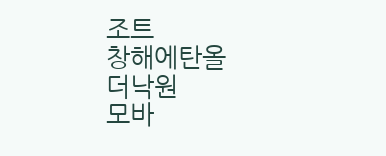조트
창해에탄올
더낙원
모바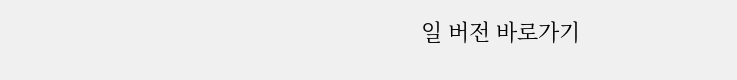일 버전 바로가기